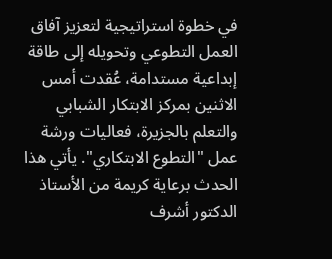في خطوة استراتيجية لتعزيز آفاق العمل التطوعي وتحويله إلى طاقة إبداعية مستدامة، عُقدت أمس الاثنين بمركز الابتكار الشبابي والتعلم بالجزيرة، فعاليات ورشة عمل "التطوع الابتكاري". يأتي هذا الحدث برعاية كريمة من الأستاذ الدكتور أشرف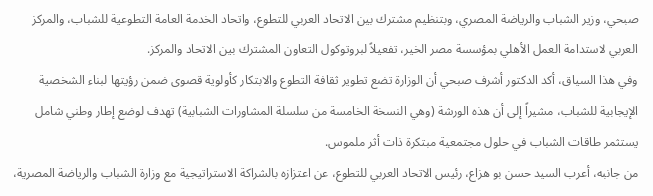صبحي، وزير الشباب والرياضة المصري، وبتنظيم مشترك بين الاتحاد العربي للتطوع، واتحاد الخدمة العامة التطوعية للشباب، والمركز العربي لاستدامة العمل الأهلي بمؤسسة مصر الخير، تفعيلاً لبروتوكول التعاون المشترك بين الاتحاد والمركز.
وفي هذا السياق، أكد الدكتور أشرف صبحي أن الوزارة تضع تطوير ثقافة التطوع والابتكار كأولوية قصوى ضمن رؤيتها لبناء الشخصية الإيجابية للشباب، مشيراً إلى أن هذه الورشة (وهي النسخة الخامسة من سلسلة المشاورات الشبابية) تهدف لوضع إطار وطني شامل يستثمر طاقات الشباب في حلول مجتمعية مبتكرة ذات أثر ملموس.
من جانبه، أعرب السيد حسن بو هزاع، رئيس الاتحاد العربي للتطوع، عن اعتزازه بالشراكة الاستراتيجية مع وزارة الشباب والرياضة المصرية،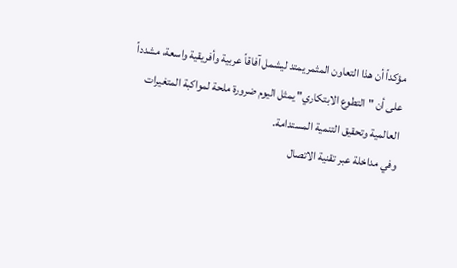مؤكداً أن هذا التعاون المثمر يمتد ليشمل آفاقاً عربية وأفريقية واسعة، مشدداً على أن "التطوع الابتكاري" يمثل اليوم ضرورة ملحة لمواكبة المتغيرات العالمية وتحقيق التنمية المستدامة.
وفي مداخلة عبر تقنية الاتصال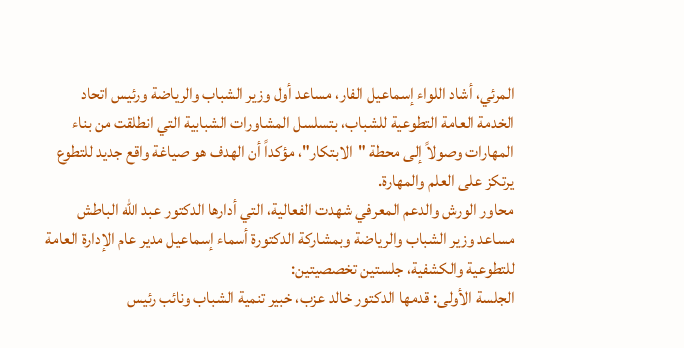المرئي، أشاد اللواء إسماعيل الفار، مساعد أول وزير الشباب والرياضة ورئيس اتحاد الخدمة العامة التطوعية للشباب، بتسلسل المشاورات الشبابية التي انطلقت من بناء المهارات وصولاً إلى محطة "الابتكار"، مؤكداً أن الهدف هو صياغة واقع جديد للتطوع يرتكز على العلم والمهارة.
محاور الورش والدعم المعرفي شهدت الفعالية، التي أدارها الدكتور عبد الله الباطش مساعد وزير الشباب والرياضة وبمشاركة الدكتورة أسماء إسماعيل مدير عام الإدارة العامة للتطوعية والكشفية، جلستين تخصصيتين:
الجلسة الأولى: قدمها الدكتور خالد عزب، خبير تنمية الشباب ونائب رئيس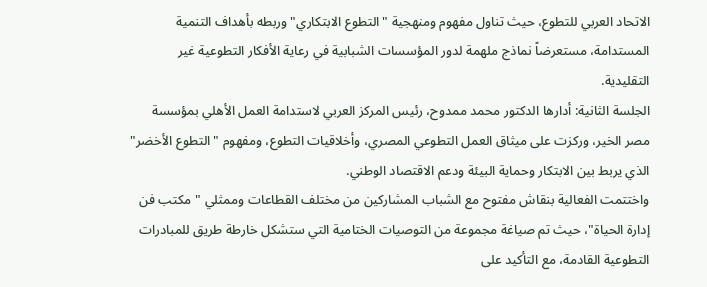الاتحاد العربي للتطوع، حيث تناول مفهوم ومنهجية "التطوع الابتكاري" وربطه بأهداف التنمية المستدامة، مستعرضاً نماذج ملهمة لدور المؤسسات الشبابية في رعاية الأفكار التطوعية غير التقليدية.
الجلسة الثانية: أدارها الدكتور محمد ممدوح، رئيس المركز العربي لاستدامة العمل الأهلي بمؤسسة مصر الخير، وركزت على ميثاق العمل التطوعي المصري، وأخلاقيات التطوع، ومفهوم "التطوع الأخضر" الذي يربط بين الابتكار وحماية البيئة ودعم الاقتصاد الوطني.
واختتمت الفعالية بنقاش مفتوح مع الشباب المشاركين من مختلف القطاعات وممثلي "مكتب فن إدارة الحياة"، حيث تم صياغة مجموعة من التوصيات الختامية التي ستشكل خارطة طريق للمبادرات التطوعية القادمة، مع التأكيد على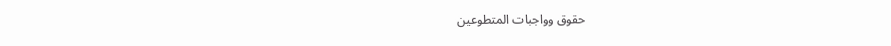حقوق وواجبات المتطوعين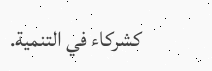كشركاء في التنمية.